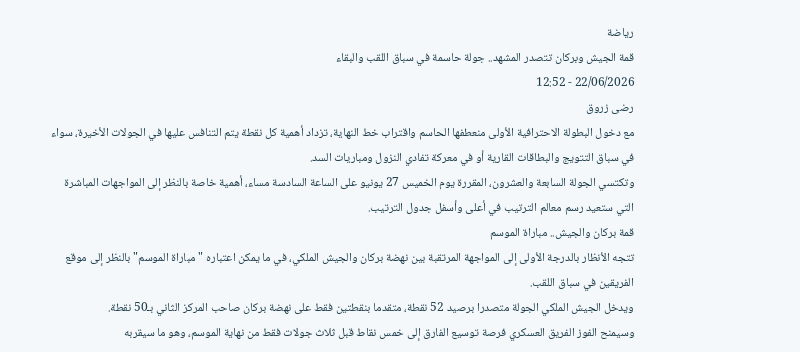رياضة
قمة الجيش وبركان تتصدر المشهد.. جولة حاسمة في سباق اللقب والبقاء
22/06/2026 - 12:52
رضى زروق
مع دخول البطولة الاحترافية الأولى منعطفها الحاسم واقتراب خط النهاية، تزداد أهمية كل نقطة يتم التنافس عليها في الجولات الأخيرة، سواء في سباق التتويج والبطاقات القارية أو في معركة تفادي النزول ومباريات السد.
وتكتسي الجولة السابعة والعشرون، المقررة يوم الخميس 27 يونيو على الساعة السادسة مساء، أهمية خاصة بالنظر إلى المواجهات المباشرة التي ستعيد رسم معالم الترتيب في أعلى وأسفل جدول الترتيب.
قمة بركان والجيش.. مباراة الموسم
تتجه الأنظار بالدرجة الأولى إلى المواجهة المرتقبة بين نهضة بركان والجيش الملكي، في ما يمكن اعتباره "مباراة الموسم" بالنظر إلى موقع الفريقين في سباق اللقب.
ويدخل الجيش الملكي الجولة متصدرا برصيد 52 نقطة، متقدما بنقطتين فقط على نهضة بركان صاحب المركز الثاني بـ50 نقطة.
وسيمنح الفوز الفريق العسكري فرصة توسيع الفارق إلى خمس نقاط قبل ثلاث جولات فقط من نهاية الموسم، وهو ما سيقربه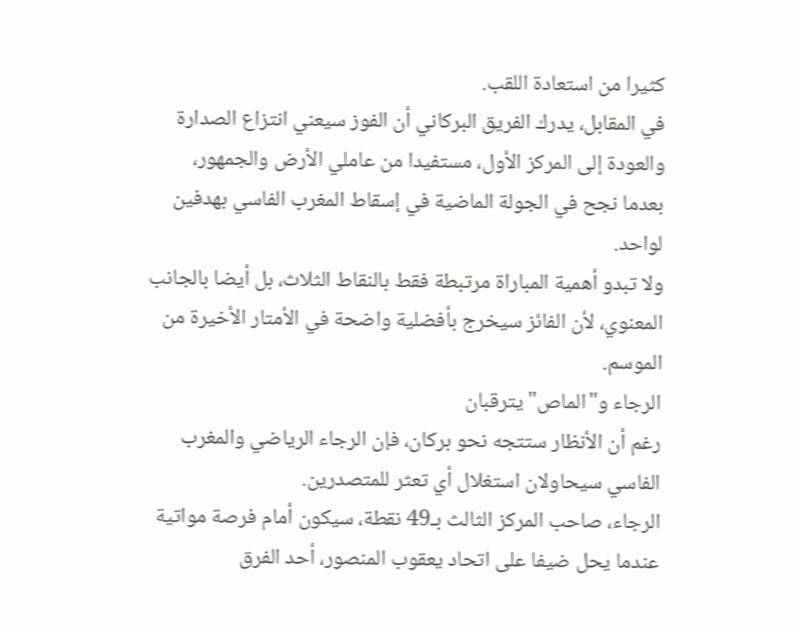كثيرا من استعادة اللقب.
في المقابل، يدرك الفريق البركاني أن الفوز سيعني انتزاع الصدارة والعودة إلى المركز الأول، مستفيدا من عاملي الأرض والجمهور، بعدما نجح في الجولة الماضية في إسقاط المغرب الفاسي بهدفين لواحد.
ولا تبدو أهمية المباراة مرتبطة فقط بالنقاط الثلاث، بل أيضا بالجانب المعنوي، لأن الفائز سيخرج بأفضلية واضحة في الأمتار الأخيرة من الموسم.
الرجاء و"الماص" يترقبان
رغم أن الأنظار ستتجه نحو بركان، فإن الرجاء الرياضي والمغرب الفاسي سيحاولان استغلال أي تعثر للمتصدرين.
الرجاء، صاحب المركز الثالث بـ49 نقطة، سيكون أمام فرصة مواتية عندما يحل ضيفا على اتحاد يعقوب المنصور، أحد الفرق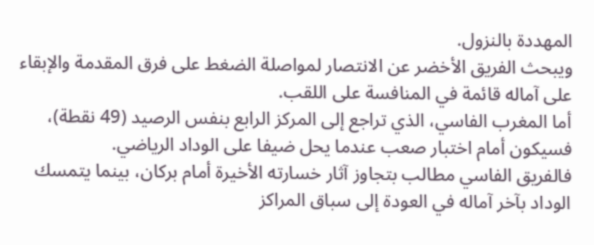المهددة بالنزول.
ويبحث الفريق الأخضر عن الانتصار لمواصلة الضغط على فرق المقدمة والإبقاء على آماله قائمة في المنافسة على اللقب.
أما المغرب الفاسي، الذي تراجع إلى المركز الرابع بنفس الرصيد (49 نقطة)، فسيكون أمام اختبار صعب عندما يحل ضيفا على الوداد الرياضي.
فالفريق الفاسي مطالب بتجاوز آثار خسارته الأخيرة أمام بركان، بينما يتمسك الوداد بآخر آماله في العودة إلى سباق المراكز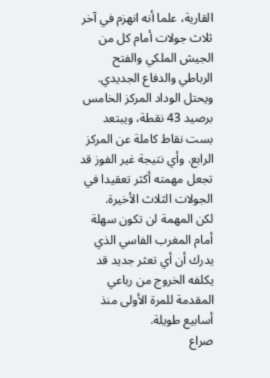القارية، علما أنه انهزم في آخر ثلاث جولات أمام كل من الجيش الملكي والفتح الرباطي والدفاع الجديدي.
ويحتل الوداد المركز الخامس برصيد 43 نقطة، ويبتعد بست نقاط كاملة عن المركز الرابع. وأي نتيجة غير الفوز قد تجعل مهمته أكثر تعقيدا في الجولات الثلاث الأخيرة.
لكن المهمة لن تكون سهلة أمام المغرب الفاسي الذي يدرك أن أي تعثر جديد قد يكلفه الخروج من رباعي المقدمة للمرة الأولى منذ أسابيع طويلة.
صراع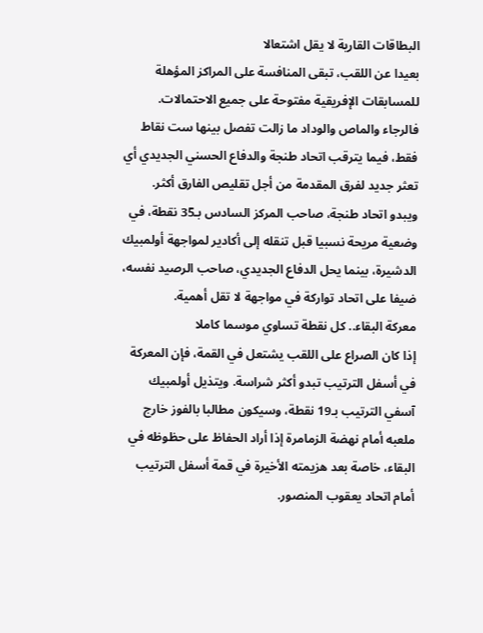البطاقات القارية لا يقل اشتعالا
بعيدا عن اللقب، تبقى المنافسة على المراكز المؤهلة للمسابقات الإفريقية مفتوحة على جميع الاحتمالات.
فالرجاء والماص والوداد ما زالت تفصل بينها ست نقاط فقط، فيما يترقب اتحاد طنجة والدفاع الحسني الجديدي أي تعثر جديد لفرق المقدمة من أجل تقليص الفارق أكثر.
ويبدو اتحاد طنجة، صاحب المركز السادس بـ35 نقطة، في وضعية مريحة نسبيا قبل تنقله إلى أكادير لمواجهة أولمبيك الدشيرة، بينما يحل الدفاع الجديدي، صاحب الرصيد نفسه، ضيفا على اتحاد تواركة في مواجهة لا تقل أهمية.
معركة البقاء.. كل نقطة تساوي موسما كاملا
إذا كان الصراع على اللقب يشتعل في القمة، فإن المعركة في أسفل الترتيب تبدو أكثر شراسة. ويتذيل أولمبيك آسفي الترتيب بـ19 نقطة، وسيكون مطالبا بالفوز خارج ملعبه أمام نهضة الزمامرة إذا أراد الحفاظ على حظوظه في البقاء، خاصة بعد هزيمته الأخيرة في قمة أسفل الترتيب أمام اتحاد يعقوب المنصور.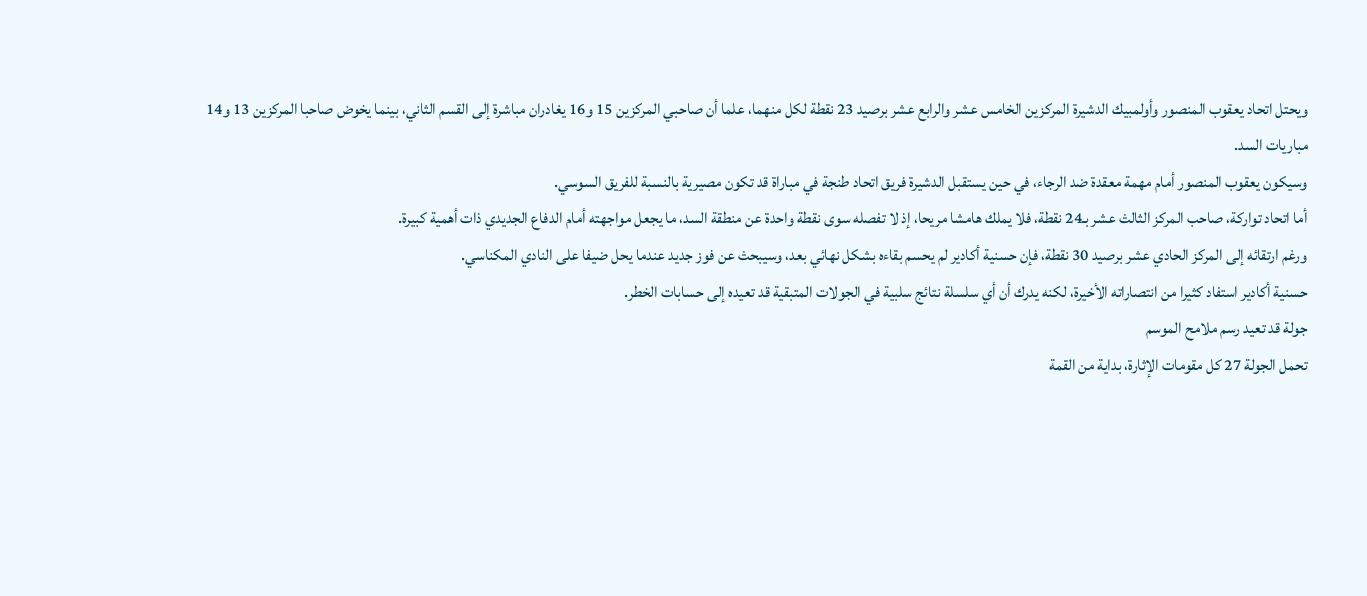ويحتل اتحاد يعقوب المنصور وأولمبيك الدشيرة المركزين الخامس عشر والرابع عشر برصيد 23 نقطة لكل منهما، علما أن صاحبي المركزين 15 و16 يغادران مباشرة إلى القسم الثاني، بينما يخوض صاحبا المركزين 13 و14 مباريات السد.
وسيكون يعقوب المنصور أمام مهمة معقدة ضد الرجاء، في حين يستقبل الدشيرة فريق اتحاد طنجة في مباراة قد تكون مصيرية بالنسبة للفريق السوسي.
أما اتحاد تواركة، صاحب المركز الثالث عشر بـ24 نقطة، فلا يملك هامشا مريحا، إذ لا تفصله سوى نقطة واحدة عن منطقة السد، ما يجعل مواجهته أمام الدفاع الجديدي ذات أهمية كبيرة.
ورغم ارتقائه إلى المركز الحادي عشر برصيد 30 نقطة، فإن حسنية أكادير لم يحسم بقاءه بشكل نهائي بعد، وسيبحث عن فوز جديد عندما يحل ضيفا على النادي المكناسي.
حسنية أكادير استفاد كثيرا من انتصاراته الأخيرة، لكنه يدرك أن أي سلسلة نتائج سلبية في الجولات المتبقية قد تعيده إلى حسابات الخطر.
جولة قد تعيد رسم ملامح الموسم
تحمل الجولة 27 كل مقومات الإثارة، بداية من القمة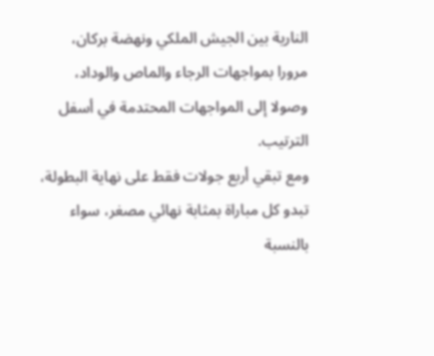النارية بين الجيش الملكي ونهضة بركان، مرورا بمواجهات الرجاء والماص والوداد، وصولا إلى المواجهات المحتدمة في أسفل الترتيب.
ومع تبقي أربع جولات فقط على نهاية البطولة، تبدو كل مباراة بمثابة نهائي مصغر، سواء بالنسبة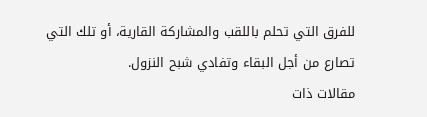للفرق التي تحلم باللقب والمشاركة القارية، أو تلك التي تصارع من أجل البقاء وتفادي شبح النزول.
مقالات ذات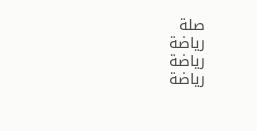صلة
رياضة
رياضة
رياضة